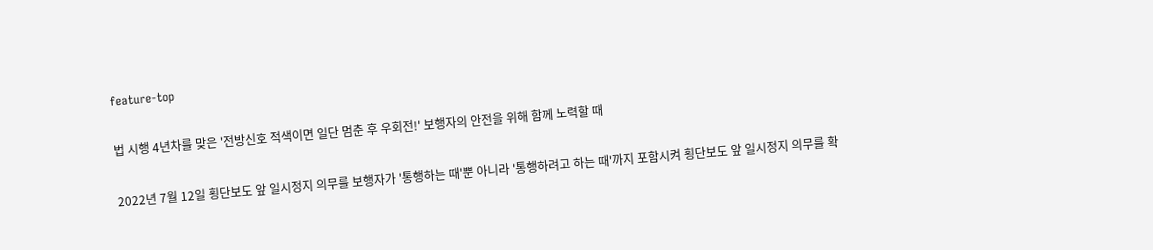feature-top

법 시행 4년차를 맞은 '전방신호 적색이면 일단 멈춘 후 우회전!' 보행자의 안전을 위해 함께 노력할 때

2022년 7월 12일 횡단보도 앞 일시정지 의무를 보행자가 '통행하는 때'뿐 아니라 '통행하려고 하는 때'까지 포함시켜 횡단보도 앞 일시정지 의무를 확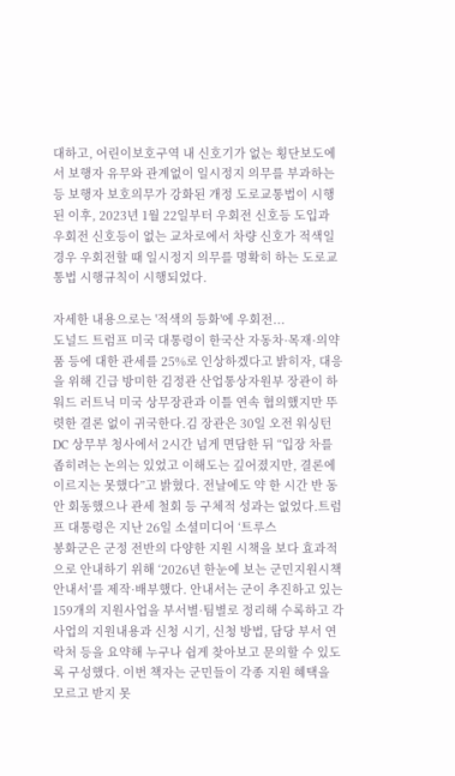대하고, 어린이보호구역 내 신호기가 없는 횡단보도에서 보행자 유무와 관계없이 일시정지 의무를 부과하는 등 보행자 보호의무가 강화된 개정 도로교통법이 시행된 이후, 2023년 1월 22일부터 우회전 신호등 도입과 우회전 신호등이 없는 교차로에서 차량 신호가 적색일 경우 우회전할 때 일시정지 의무를 명확히 하는 도로교통법 시행규칙이 시행되었다.

자세한 내용으로는 '적색의 등화'에 우회전...
도널드 트럼프 미국 대통령이 한국산 자동차·목재·의약품 등에 대한 관세를 25%로 인상하겠다고 밝히자, 대응을 위해 긴급 방미한 김정관 산업통상자원부 장관이 하워드 러트닉 미국 상무장관과 이틀 연속 협의했지만 뚜렷한 결론 없이 귀국한다.김 장관은 30일 오전 워싱턴DC 상무부 청사에서 2시간 넘게 면담한 뒤 “입장 차를 좁히려는 논의는 있었고 이해도는 깊어졌지만, 결론에 이르지는 못했다”고 밝혔다. 전날에도 약 한 시간 반 동안 회동했으나 관세 철회 등 구체적 성과는 없었다.트럼프 대통령은 지난 26일 소셜미디어 ‘트루스
봉화군은 군정 전반의 다양한 지원 시책을 보다 효과적으로 안내하기 위해 ‘2026년 한눈에 보는 군민지원시책 안내서’를 제작·배부했다. 안내서는 군이 추진하고 있는 159개의 지원사업을 부서별·팀별로 정리해 수록하고 각 사업의 지원내용과 신청 시기, 신청 방법, 담당 부서 연락처 등을 요약해 누구나 쉽게 찾아보고 문의할 수 있도록 구성했다. 이번 책자는 군민들이 각종 지원 혜택을 모르고 받지 못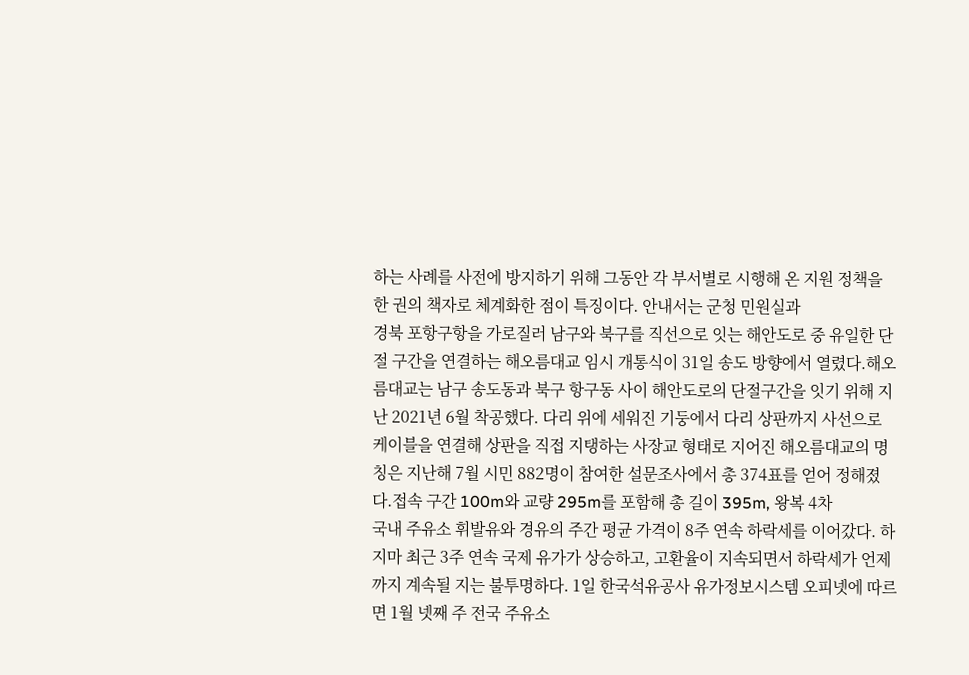하는 사례를 사전에 방지하기 위해 그동안 각 부서별로 시행해 온 지원 정책을 한 권의 책자로 체계화한 점이 특징이다. 안내서는 군청 민원실과
경북 포항구항을 가로질러 남구와 북구를 직선으로 잇는 해안도로 중 유일한 단절 구간을 연결하는 해오름대교 임시 개통식이 31일 송도 방향에서 열렸다.해오름대교는 남구 송도동과 북구 항구동 사이 해안도로의 단절구간을 잇기 위해 지난 2021년 6월 착공했다. 다리 위에 세워진 기둥에서 다리 상판까지 사선으로 케이블을 연결해 상판을 직접 지탱하는 사장교 형태로 지어진 해오름대교의 명칭은 지난해 7월 시민 882명이 참여한 설문조사에서 총 374표를 얻어 정해졌다.접속 구간 100m와 교량 295m를 포함해 총 길이 395m, 왕복 4차
국내 주유소 휘발유와 경유의 주간 평균 가격이 8주 연속 하락세를 이어갔다. 하지마 최근 3주 연속 국제 유가가 상승하고, 고환율이 지속되면서 하락세가 언제까지 계속될 지는 불투명하다. 1일 한국석유공사 유가정보시스템 오피넷에 따르면 1월 넷째 주 전국 주유소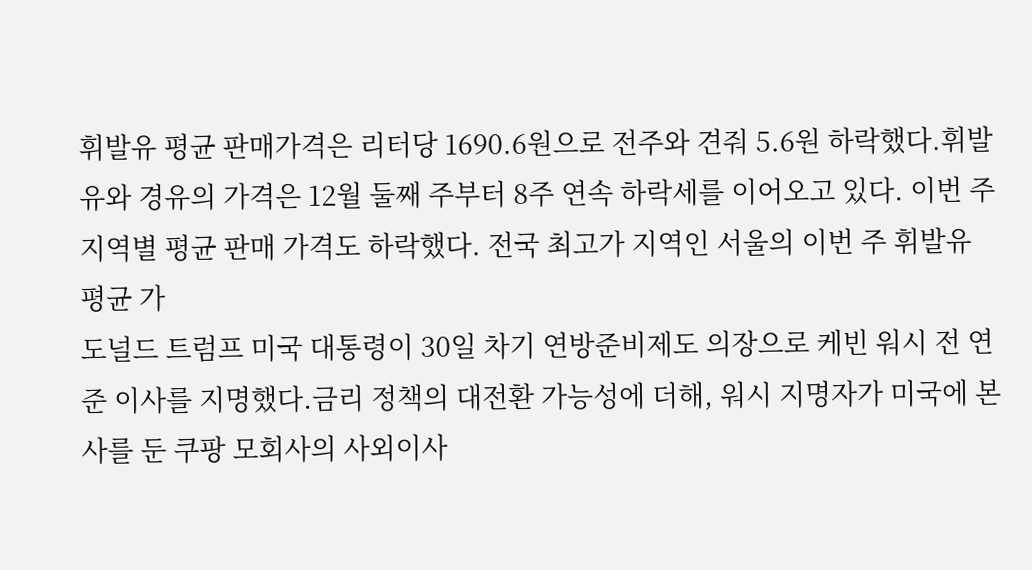휘발유 평균 판매가격은 리터당 1690.6원으로 전주와 견줘 5.6원 하락했다.휘발유와 경유의 가격은 12월 둘째 주부터 8주 연속 하락세를 이어오고 있다. 이번 주 지역별 평균 판매 가격도 하락했다. 전국 최고가 지역인 서울의 이번 주 휘발유 평균 가
도널드 트럼프 미국 대통령이 30일 차기 연방준비제도 의장으로 케빈 워시 전 연준 이사를 지명했다.금리 정책의 대전환 가능성에 더해, 워시 지명자가 미국에 본사를 둔 쿠팡 모회사의 사외이사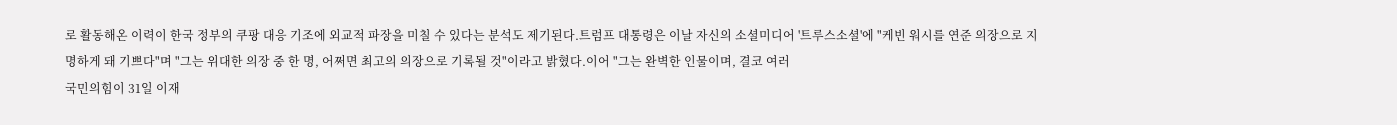로 활동해온 이력이 한국 정부의 쿠팡 대응 기조에 외교적 파장을 미칠 수 있다는 분석도 제기된다.트럼프 대통령은 이날 자신의 소셜미디어 '트루스소셜'에 "케빈 워시를 연준 의장으로 지명하게 돼 기쁘다"며 "그는 위대한 의장 중 한 명, 어쩌면 최고의 의장으로 기록될 것"이라고 밝혔다.이어 "그는 완벽한 인물이며, 결코 여러
국민의힘이 31일 이재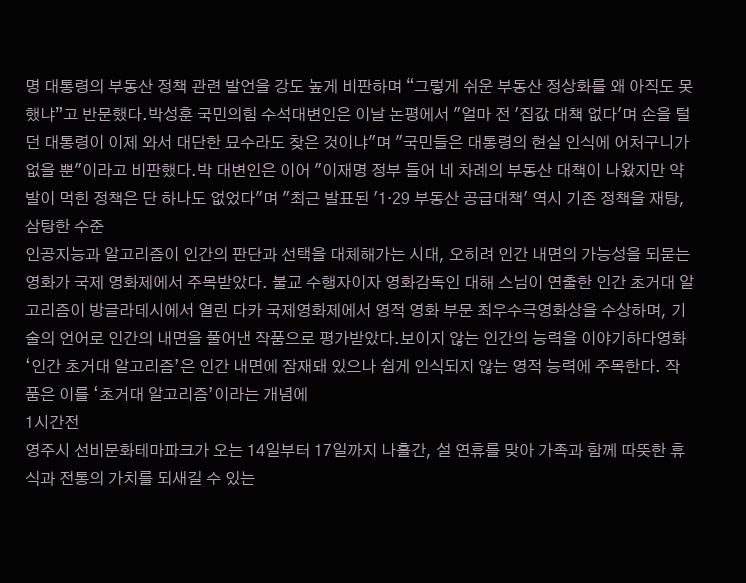명 대통령의 부동산 정책 관련 발언을 강도 높게 비판하며 “그렇게 쉬운 부동산 정상화를 왜 아직도 못했냐”고 반문했다.박성훈 국민의힘 수석대변인은 이날 논평에서 "얼마 전 '집값 대책 없다'며 손을 털던 대통령이 이제 와서 대단한 묘수라도 찾은 것이냐"며 "국민들은 대통령의 현실 인식에 어처구니가 없을 뿐"이라고 비판했다.박 대변인은 이어 "이재명 정부 들어 네 차례의 부동산 대책이 나왔지만 약발이 먹힌 정책은 단 하나도 없었다"며 "최근 발표된 '1·29 부동산 공급대책' 역시 기존 정책을 재탕, 삼탕한 수준
인공지능과 알고리즘이 인간의 판단과 선택을 대체해가는 시대, 오히려 인간 내면의 가능성을 되묻는 영화가 국제 영화제에서 주목받았다. 불교 수행자이자 영화감독인 대해 스님이 연출한 인간 초거대 알고리즘이 방글라데시에서 열린 다카 국제영화제에서 영적 영화 부문 최우수극영화상을 수상하며, 기술의 언어로 인간의 내면을 풀어낸 작품으로 평가받았다.보이지 않는 인간의 능력을 이야기하다영화 ‘인간 초거대 알고리즘’은 인간 내면에 잠재돼 있으나 쉽게 인식되지 않는 영적 능력에 주목한다. 작품은 이를 ‘초거대 알고리즘’이라는 개념에
1시간전
영주시 선비문화테마파크가 오는 14일부터 17일까지 나흘간, 설 연휴를 맞아 가족과 함께 따뜻한 휴식과 전통의 가치를 되새길 수 있는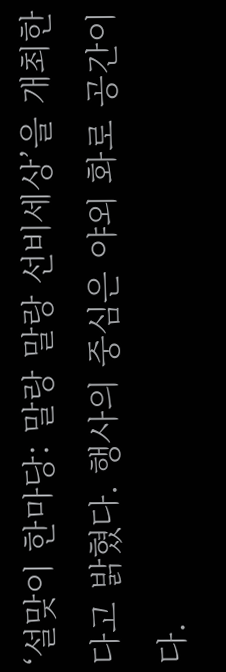‘설맞이 한마당: 말랑 말랑 선비세상’을 개최한다고 밝혔다. 행사의 중심은 야외 화로 공간이다.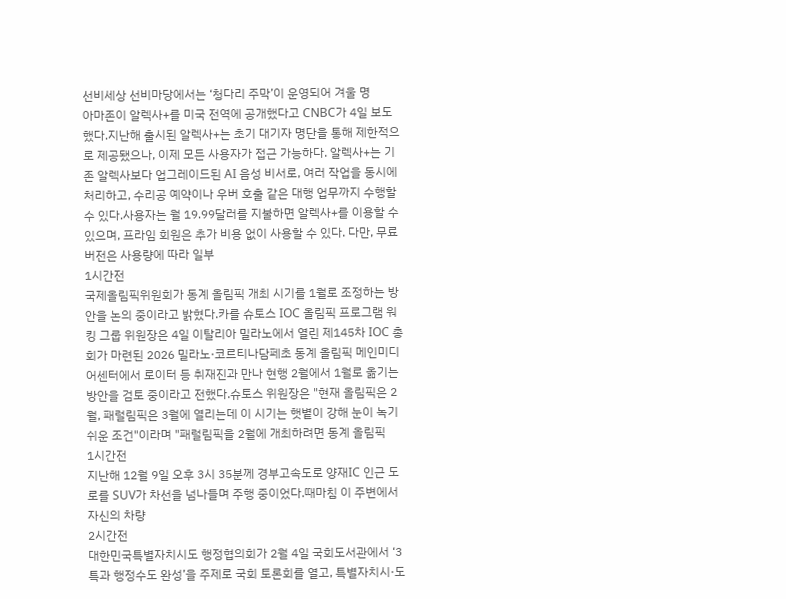선비세상 선비마당에서는 ‘청다리 주막’이 운영되어 겨울 명
아마존이 알렉사+를 미국 전역에 공개했다고 CNBC가 4일 보도했다.지난해 출시된 알렉사+는 초기 대기자 명단을 통해 제한적으로 제공됐으나, 이제 모든 사용자가 접근 가능하다. 알렉사+는 기존 알렉사보다 업그레이드된 AI 음성 비서로, 여러 작업을 동시에 처리하고, 수리공 예약이나 우버 호출 같은 대행 업무까지 수행할 수 있다.사용자는 월 19.99달러를 지불하면 알렉사+를 이용할 수 있으며, 프라임 회원은 추가 비용 없이 사용할 수 있다. 다만, 무료 버전은 사용량에 따라 일부
1시간전
국제올림픽위원회가 동계 올림픽 개최 시기를 1월로 조정하는 방안을 논의 중이라고 밝혔다.카를 슈토스 IOC 올림픽 프로그램 워킹 그룹 위원장은 4일 이탈리아 밀라노에서 열린 제145차 IOC 총회가 마련된 2026 밀라노·코르티나담페초 동계 올림픽 메인미디어센터에서 로이터 등 취재진과 만나 현행 2월에서 1월로 옮기는 방안을 검토 중이라고 전했다.슈토스 위원장은 "현재 올림픽은 2월, 패럴림픽은 3월에 열리는데 이 시기는 햇볕이 강해 눈이 녹기 쉬운 조건"이라며 "패럴림픽을 2월에 개최하려면 동계 올림픽
1시간전
지난해 12월 9일 오후 3시 35분께 경부고속도로 양재IC 인근 도로를 SUV가 차선을 넘나들며 주행 중이었다.때마침 이 주변에서 자신의 차량
2시간전
대한민국특별자치시도 행정협의회가 2월 4일 국회도서관에서 ‘3특과 행정수도 완성’을 주제로 국회 토론회를 열고, 특별자치시·도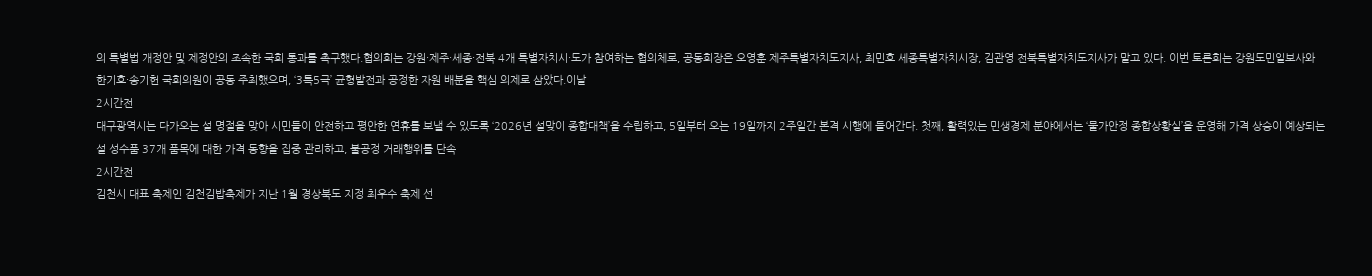의 특별법 개정안 및 제정안의 조속한 국회 통과를 촉구했다.협의회는 강원·제주·세종·전북 4개 특별자치시·도가 참여하는 협의체로, 공동회장은 오영훈 제주특별자치도지사, 최민호 세종특별자치시장, 김관영 전북특별자치도지사가 맡고 있다. 이번 토론회는 강원도민일보사와 한기호·송기헌 국회의원이 공동 주최했으며, ‘3특5극’ 균형발전과 공정한 자원 배분을 핵심 의제로 삼았다.이날
2시간전
대구광역시는 다가오는 설 명절을 맞아 시민들이 안전하고 평안한 연휴를 보낼 수 있도록 ‘2026년 설맞이 종합대책’을 수립하고, 5일부터 오는 19일까지 2주일간 본격 시행에 들어간다. 첫째, 활력있는 민생경제 분야에서는 ‘물가안정 종합상황실’을 운영해 가격 상승이 예상되는 설 성수품 37개 품목에 대한 가격 동향을 집중 관리하고, 불공정 거래행위를 단속
2시간전
김천시 대표 축제인 김천김밥축제가 지난 1월 경상북도 지정 최우수 축제 선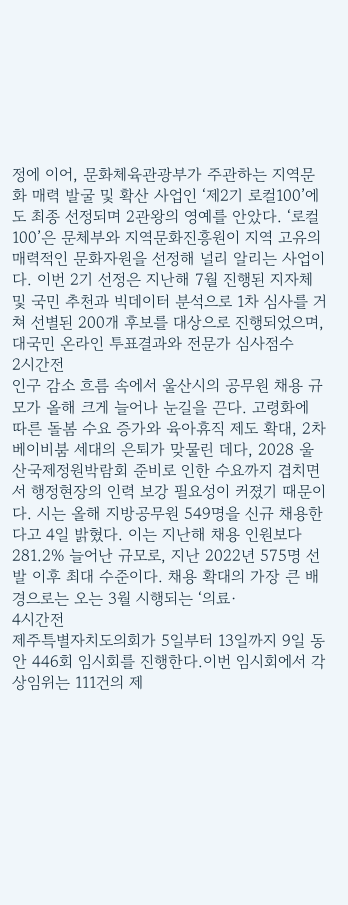정에 이어, 문화체육관광부가 주관하는 지역문화 매력 발굴 및 확산 사업인 ‘제2기 로컬100’에도 최종 선정되며 2관왕의 영예를 안았다. ‘로컬100’은 문체부와 지역문화진흥원이 지역 고유의 매력적인 문화자원을 선정해 널리 알리는 사업이다. 이번 2기 선정은 지난해 7월 진행된 지자체 및 국민 추천과 빅데이터 분석으로 1차 심사를 거쳐 선별된 200개 후보를 대상으로 진행되었으며, 대국민 온라인 투표결과와 전문가 심사점수
2시간전
인구 감소 흐름 속에서 울산시의 공무원 채용 규모가 올해 크게 늘어나 눈길을 끈다. 고령화에 따른 돌봄 수요 증가와 육아휴직 제도 확대, 2차 베이비붐 세대의 은퇴가 맞물린 데다, 2028 울산국제정원박람회 준비로 인한 수요까지 겹치면서 행정현장의 인력 보강 필요성이 커졌기 때문이다. 시는 올해 지방공무원 549명을 신규 채용한다고 4일 밝혔다. 이는 지난해 채용 인원보다 281.2% 늘어난 규모로, 지난 2022년 575명 선발 이후 최대 수준이다. 채용 확대의 가장 큰 배경으로는 오는 3월 시행되는 ‘의료·
4시간전
제주특별자치도의회가 5일부터 13일까지 9일 동안 446회 임시회를 진행한다.이번 임시회에서 각 상임위는 111건의 제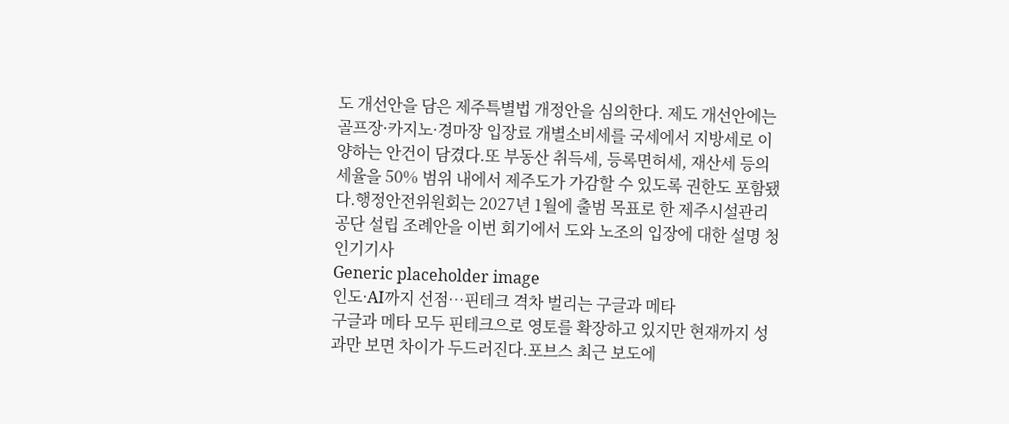도 개선안을 담은 제주특별법 개정안을 심의한다. 제도 개선안에는 골프장·카지노·경마장 입장료 개별소비세를 국세에서 지방세로 이양하는 안건이 담겼다.또 부동산 취득세, 등록면허세, 재산세 등의 세율을 50% 범위 내에서 제주도가 가감할 수 있도록 권한도 포함됐다.행정안전위원회는 2027년 1월에 출범 목표로 한 제주시설관리공단 설립 조례안을 이번 회기에서 도와 노조의 입장에 대한 설명 청
인기기사
Generic placeholder image
인도·AI까지 선점…핀테크 격차 벌리는 구글과 메타
구글과 메타 모두 핀테크으로 영토를 확장하고 있지만 현재까지 성과만 보면 차이가 두드러진다.포브스 최근 보도에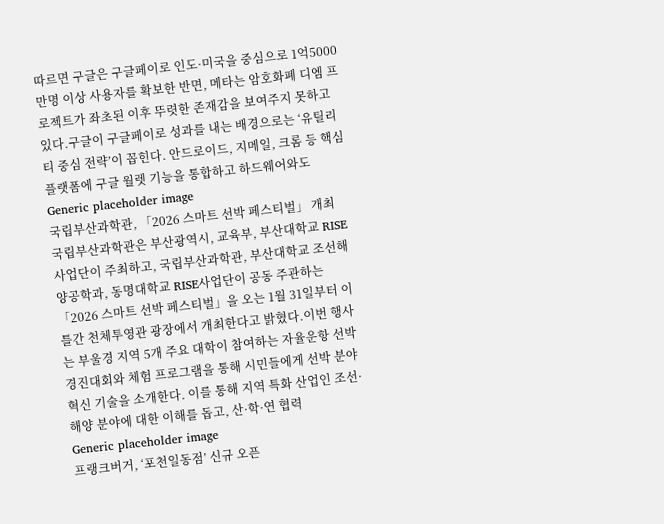따르면 구글은 구글페이로 인도·미국을 중심으로 1억5000만명 이상 사용자를 확보한 반면, 메타는 암호화폐 디엠 프로젝트가 좌초된 이후 뚜렷한 존재감을 보여주지 못하고 있다.구글이 구글페이로 성과를 내는 배경으로는 ‘유틸리티 중심 전략’이 꼽힌다. 안드로이드, 지메일, 크롬 등 핵심 플랫폼에 구글 월렛 기능을 통합하고 하드웨어와도
Generic placeholder image
국립부산과학관, 「2026 스마트 선박 페스티벌」 개최
국립부산과학관은 부산광역시, 교육부, 부산대학교 RISE사업단이 주최하고, 국립부산과학관, 부산대학교 조선해양공학과, 동명대학교 RISE사업단이 공동 주관하는 「2026 스마트 선박 페스티벌」을 오는 1월 31일부터 이틀간 천체투영관 광장에서 개최한다고 밝혔다.이번 행사는 부울경 지역 5개 주요 대학이 참여하는 자율운항 선박 경진대회와 체험 프로그램을 통해 시민들에게 선박 분야 혁신 기술을 소개한다. 이를 통해 지역 특화 산업인 조선·해양 분야에 대한 이해를 돕고, 산·학·연 협력
Generic placeholder image
프랭크버거, ‘포천일동점’ 신규 오픈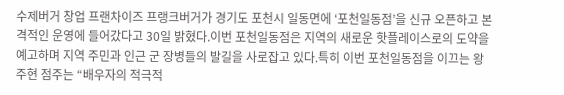수제버거 창업 프랜차이즈 프랭크버거가 경기도 포천시 일동면에 ‘포천일동점’을 신규 오픈하고 본격적인 운영에 들어갔다고 30일 밝혔다.이번 포천일동점은 지역의 새로운 핫플레이스로의 도약을 예고하며 지역 주민과 인근 군 장병들의 발길을 사로잡고 있다.특히 이번 포천일동점을 이끄는 왕주현 점주는 “배우자의 적극적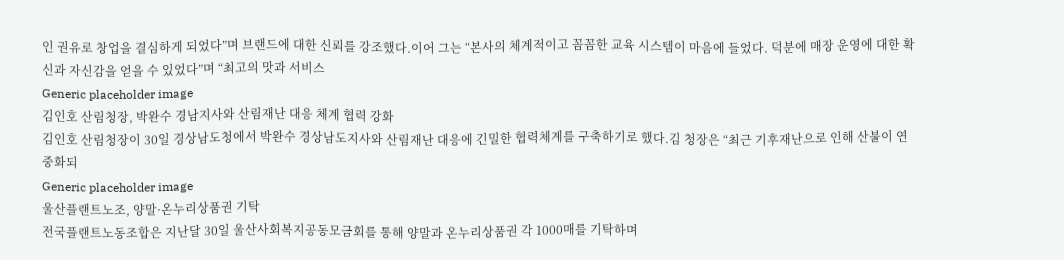인 권유로 창업을 결심하게 되었다”며 브랜드에 대한 신뢰를 강조했다.이어 그는 “본사의 체계적이고 꼼꼼한 교육 시스템이 마음에 들었다. 덕분에 매장 운영에 대한 확신과 자신감을 얻을 수 있었다”며 “최고의 맛과 서비스
Generic placeholder image
김인호 산림청장, 박완수 경남지사와 산림재난 대응 체계 협력 강화
김인호 산림청장이 30일 경상남도청에서 박완수 경상남도지사와 산림재난 대응에 긴밀한 협력체계를 구축하기로 했다.김 청장은 “최근 기후재난으로 인해 산불이 연중화되
Generic placeholder image
울산플랜트노조, 양말·온누리상품권 기탁
전국플랜트노동조합은 지난달 30일 울산사회복지공동모금회를 통해 양말과 온누리상품권 각 1000매를 기탁하며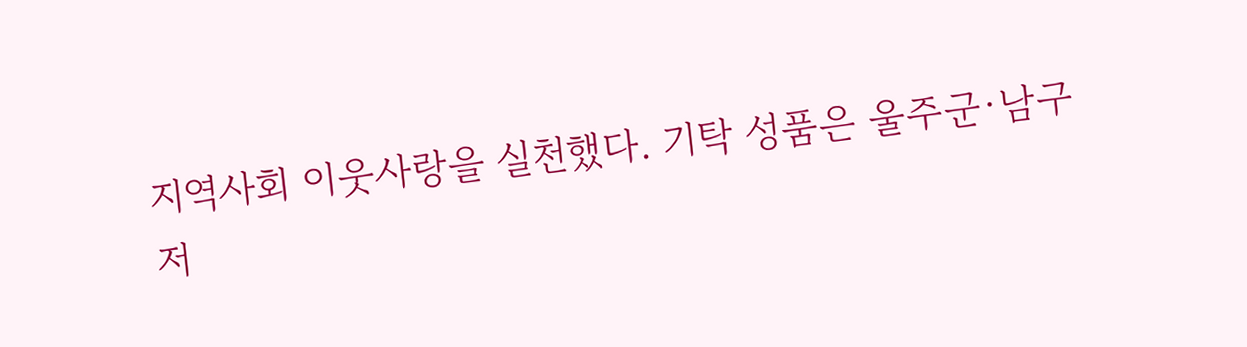지역사회 이웃사랑을 실천했다. 기탁 성품은 울주군·남구 저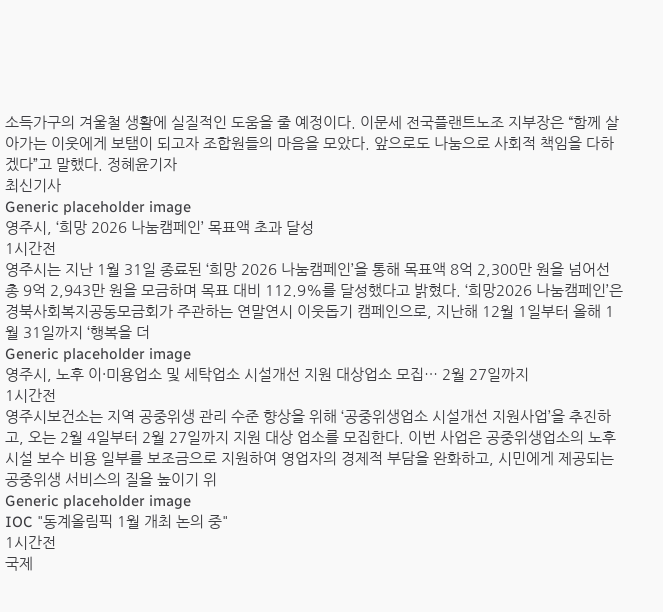소득가구의 겨울철 생활에 실질적인 도움을 줄 예정이다. 이문세 전국플랜트노조 지부장은 “함께 살아가는 이웃에게 보탬이 되고자 조합원들의 마음을 모았다. 앞으로도 나눔으로 사회적 책임을 다하겠다”고 말했다. 정혜윤기자
최신기사
Generic placeholder image
영주시, ‘희망 2026 나눔캠페인’ 목표액 초과 달성
1시간전
영주시는 지난 1월 31일 종료된 ‘희망 2026 나눔캠페인’을 통해 목표액 8억 2,300만 원을 넘어선 총 9억 2,943만 원을 모금하며 목표 대비 112.9%를 달성했다고 밝혔다. ‘희망2026 나눔캠페인’은 경북사회복지공동모금회가 주관하는 연말연시 이웃돕기 캠페인으로, 지난해 12월 1일부터 올해 1월 31일까지 ‘행복을 더
Generic placeholder image
영주시, 노후 이·미용업소 및 세탁업소 시설개선 지원 대상업소 모집… 2월 27일까지
1시간전
영주시보건소는 지역 공중위생 관리 수준 향상을 위해 ‘공중위생업소 시설개선 지원사업’을 추진하고, 오는 2월 4일부터 2월 27일까지 지원 대상 업소를 모집한다. 이번 사업은 공중위생업소의 노후시설 보수 비용 일부를 보조금으로 지원하여 영업자의 경제적 부담을 완화하고, 시민에게 제공되는 공중위생 서비스의 질을 높이기 위
Generic placeholder image
IOC "동계올림픽 1월 개최 논의 중"
1시간전
국제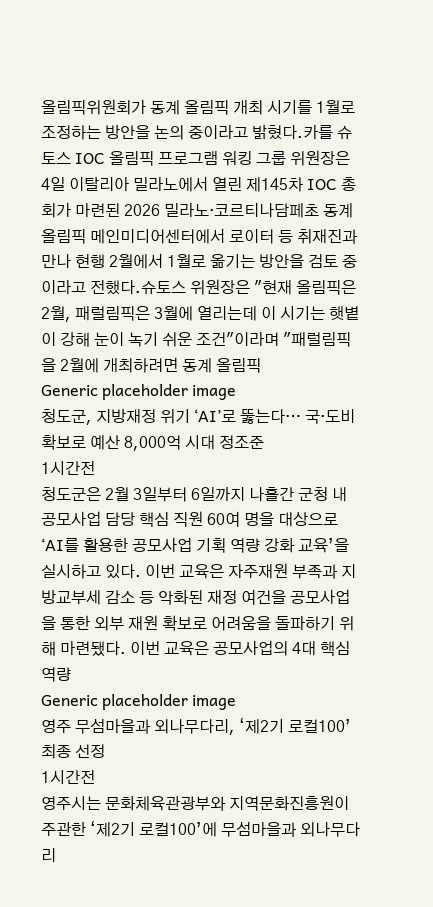올림픽위원회가 동계 올림픽 개최 시기를 1월로 조정하는 방안을 논의 중이라고 밝혔다.카를 슈토스 IOC 올림픽 프로그램 워킹 그룹 위원장은 4일 이탈리아 밀라노에서 열린 제145차 IOC 총회가 마련된 2026 밀라노·코르티나담페초 동계 올림픽 메인미디어센터에서 로이터 등 취재진과 만나 현행 2월에서 1월로 옮기는 방안을 검토 중이라고 전했다.슈토스 위원장은 "현재 올림픽은 2월, 패럴림픽은 3월에 열리는데 이 시기는 햇볕이 강해 눈이 녹기 쉬운 조건"이라며 "패럴림픽을 2월에 개최하려면 동계 올림픽
Generic placeholder image
청도군, 지방재정 위기 ‘AI’로 뚫는다… 국·도비 확보로 예산 8,000억 시대 정조준
1시간전
청도군은 2월 3일부터 6일까지 나흘간 군청 내 공모사업 담당 핵심 직원 60여 명을 대상으로 ‘AI를 활용한 공모사업 기획 역량 강화 교육’을 실시하고 있다. 이번 교육은 자주재원 부족과 지방교부세 감소 등 악화된 재정 여건을 공모사업을 통한 외부 재원 확보로 어려움을 돌파하기 위해 마련됐다. 이번 교육은 공모사업의 4대 핵심 역량
Generic placeholder image
영주 무섬마을과 외나무다리, ‘제2기 로컬100’ 최종 선정
1시간전
영주시는 문화체육관광부와 지역문화진흥원이 주관한 ‘제2기 로컬100’에 무섬마을과 외나무다리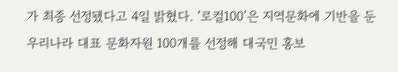가 최종 선정됐다고 4일 밝혔다. ‘로컬100’은 지역문화에 기반을 둔 우리나라 대표 문화자원 100개를 선정해 대국민 홍보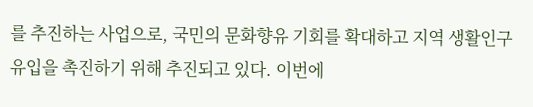를 추진하는 사업으로, 국민의 문화향유 기회를 확대하고 지역 생활인구 유입을 촉진하기 위해 추진되고 있다. 이번에